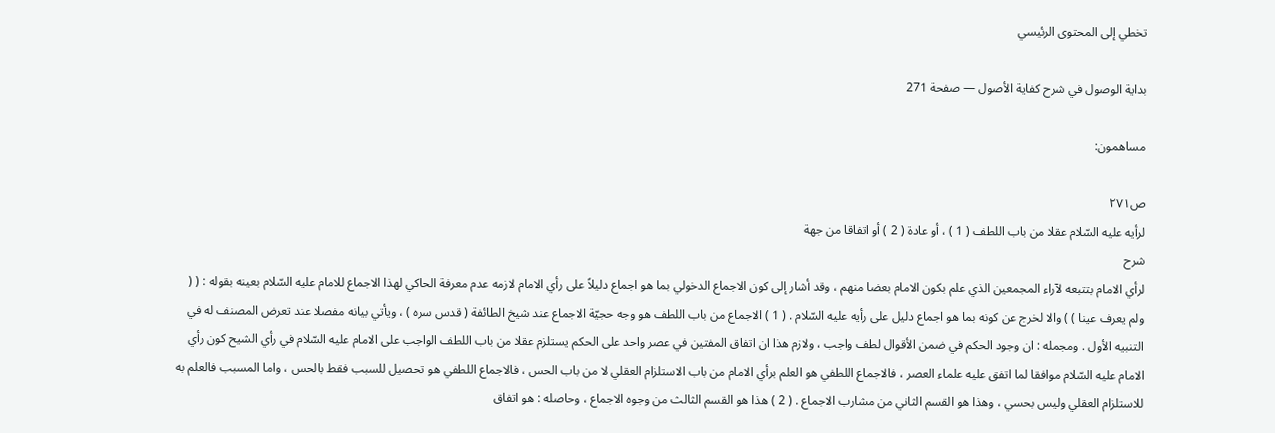تخطي إلى المحتوى الرئيسي

بداية الوصول في شرح كفاية الأصول — صفحة 271

مساهمون:

ص٢٧١
لرأيه عليه السّلام عقلا من باب اللطف ( 1 ) ، أو عادة ( 2 ) أو اتفاقا من جهة
شرح
لرأي الامام بتتبعه لآراء المجمعين الذي علم بكون الامام بعضا منهم ، وقد أشار إلى كون الاجماع الدخولي بما هو اجماع دليلاً على رأي الامام لازمه عدم معرفة الحاكي لهذا الاجماع للامام عليه السّلام بعينه بقوله : ( ( ولم يعرف عينا ) ) والا لخرج عن كونه بما هو اجماع دليل على رأيه عليه السّلام . ( 1 ) الاجماع من باب اللطف هو وجه حجيّة الاجماع عند شيخ الطائفة ( قدس سره ) ، ويأتي بيانه مفصلا عند تعرض المصنف له في التنبيه الأول . ومجمله : ان وجود الحكم في ضمن الأقوال لطف واجب ، ولازم هذا ان اتفاق المفتين في عصر واحد على الحكم يستلزم عقلا من باب اللطف الواجب على الامام عليه السّلام في رأي الشيح كون رأي الامام عليه السّلام موافقا لما اتفق عليه علماء العصر ، فالاجماع اللطفي هو العلم برأي الامام من باب الاستلزام العقلي لا من باب الحس ، فالاجماع اللطفي هو تحصيل للسبب فقط بالحس ، واما المسبب فالعلم به للاستلزام العقلي وليس بحسي ، وهذا هو القسم الثاني من مشارب الاجماع . ( 2 ) هذا هو القسم الثالث من وجوه الاجماع ، وحاصله : هو اتفاق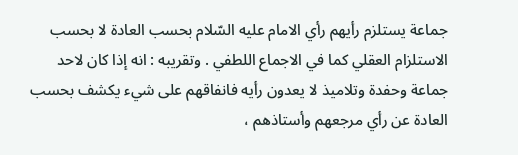جماعة يستلزم رأيهم رأي الامام عليه السّلام بحسب العادة لا بحسب الاستلزام العقلي كما في الاجماع اللطفي . وتقريبه : انه إذا كان لاحد جماعة وحفدة وتلاميذ لا يعدون رأيه فانفاقهم على شيء يكشف بحسب العادة عن رأي مرجعهم وأستاذهم ،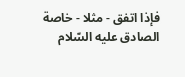فإذا اتفق - مثلا - خاصة الصادق عليه السّلام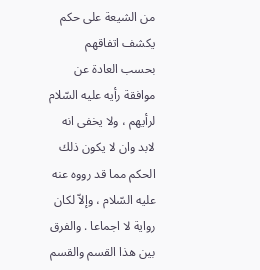من الشيعة على حكم يكشف اتفاقهم بحسب العادة عن موافقة رأيه عليه السّلام لرأيهم ، ولا يخفى انه لابد وان لا يكون ذلك الحكم مما قد رووه عنه عليه السّلام ، وإلاّ لكان رواية لا اجماعا . والفرق بين هذا القسم والقسم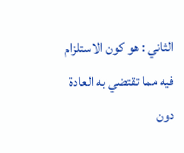الثاني : هو كون الاستلزام فيه مما تقتضي به العادة دون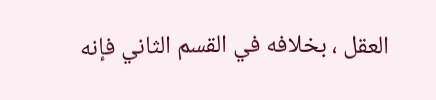العقل ، بخلافه في القسم الثاني فإنه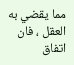مما يقضي به العقل ، فان اتفاق